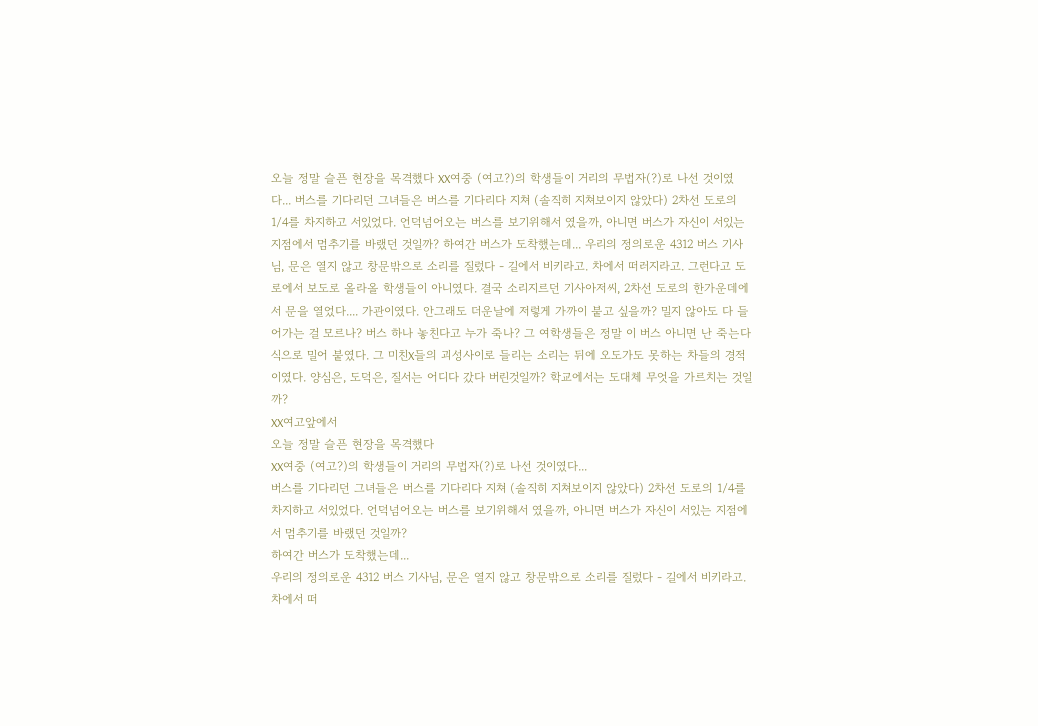오늘 정말 슬픈 현장을 목격했다 XX여중 (여고?)의 학생들이 거리의 무법자(?)로 나선 것이였다... 버스를 기다리던 그녀들은 버스를 기다리다 지쳐 (솔직히 지쳐보이지 않았다) 2차선 도로의 1/4를 차지하고 서있었다. 언덕넘어오는 버스를 보기위해서 였을까, 아니면 버스가 자신이 서있는 지점에서 멈추기를 바랬던 것일까? 하여간 버스가 도착했는데... 우리의 정의로운 4312 버스 기사님, 문은 열지 않고 창문밖으로 소리를 질렀다 - 길에서 비키라고. 차에서 떠러지라고. 그런다고 도로에서 보도로 올라올 학생들이 아니였다. 결국 소리지르던 기사아저씨, 2차선 도로의 한가운데에서 문을 열었다.... 가관이였다. 안그래도 더운날에 저렇게 가까이 붙고 싶을까? 밀지 않아도 다 들어가는 걸 모르나? 버스 하나 놓친다고 누가 죽나? 그 여학생들은 정말 이 버스 아니면 난 죽는다 식으로 밀어 붙였다. 그 미친X들의 괴성사이로 들리는 소리는 뒤에 오도가도 못하는 차들의 경적이였다. 양심은, 도덕은, 질서는 어디다 갔다 버린것일까? 학교에서는 도대체 무엇을 가르치는 것일까?
XX여고앞에서
오늘 정말 슬픈 현장을 목격했다
XX여중 (여고?)의 학생들이 거리의 무법자(?)로 나선 것이였다...
버스를 기다리던 그녀들은 버스를 기다리다 지쳐 (솔직히 지쳐보이지 않았다) 2차선 도로의 1/4를 차지하고 서있었다. 언덕넘어오는 버스를 보기위해서 였을까, 아니면 버스가 자신이 서있는 지점에서 멈추기를 바랬던 것일까?
하여간 버스가 도착했는데...
우리의 정의로운 4312 버스 기사님, 문은 열지 않고 창문밖으로 소리를 질렀다 - 길에서 비키라고. 차에서 떠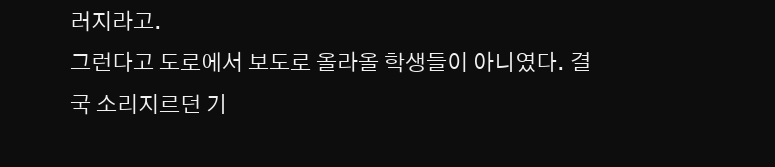러지라고.
그런다고 도로에서 보도로 올라올 학생들이 아니였다. 결국 소리지르던 기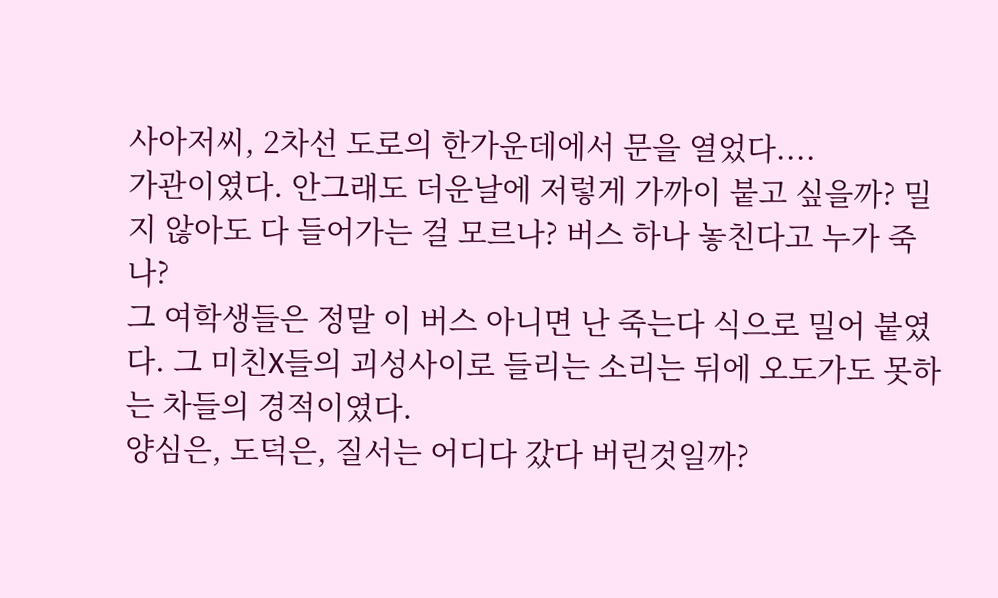사아저씨, 2차선 도로의 한가운데에서 문을 열었다....
가관이였다. 안그래도 더운날에 저렇게 가까이 붙고 싶을까? 밀지 않아도 다 들어가는 걸 모르나? 버스 하나 놓친다고 누가 죽나?
그 여학생들은 정말 이 버스 아니면 난 죽는다 식으로 밀어 붙였다. 그 미친X들의 괴성사이로 들리는 소리는 뒤에 오도가도 못하는 차들의 경적이였다.
양심은, 도덕은, 질서는 어디다 갔다 버린것일까?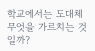학교에서는 도대체 무엇을 가르치는 것일까?